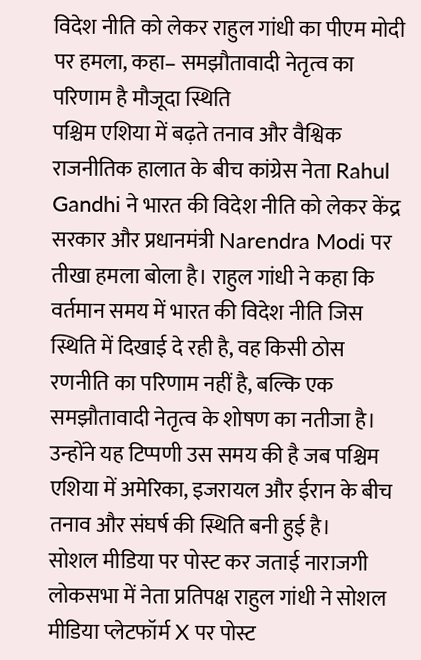विदेश नीति को लेकर राहुल गांधी का पीएम मोदी पर हमला, कहा– समझौतावादी नेतृत्व का परिणाम है मौजूदा स्थिति
पश्चिम एशिया में बढ़ते तनाव और वैश्विक राजनीतिक हालात के बीच कांग्रेस नेता Rahul Gandhi ने भारत की विदेश नीति को लेकर केंद्र सरकार और प्रधानमंत्री Narendra Modi पर तीखा हमला बोला है। राहुल गांधी ने कहा कि वर्तमान समय में भारत की विदेश नीति जिस स्थिति में दिखाई दे रही है, वह किसी ठोस रणनीति का परिणाम नहीं है, बल्कि एक समझौतावादी नेतृत्व के शोषण का नतीजा है। उन्होंने यह टिप्पणी उस समय की है जब पश्चिम एशिया में अमेरिका, इजरायल और ईरान के बीच तनाव और संघर्ष की स्थिति बनी हुई है।
सोशल मीडिया पर पोस्ट कर जताई नाराजगी
लोकसभा में नेता प्रतिपक्ष राहुल गांधी ने सोशल मीडिया प्लेटफॉर्म X पर पोस्ट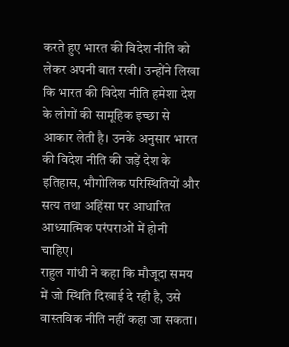करते हुए भारत की विदेश नीति को लेकर अपनी बात रखी। उन्होंने लिखा कि भारत की विदेश नीति हमेशा देश के लोगों की सामूहिक इच्छा से आकार लेती है। उनके अनुसार भारत की विदेश नीति की जड़ें देश के इतिहास, भौगोलिक परिस्थितियों और सत्य तथा अहिंसा पर आधारित आध्यात्मिक परंपराओं में होनी चाहिए।
राहुल गांधी ने कहा कि मौजूदा समय में जो स्थिति दिखाई दे रही है, उसे वास्तविक नीति नहीं कहा जा सकता।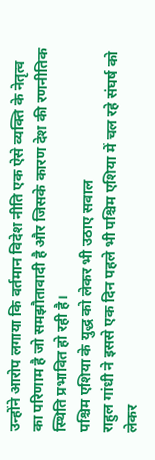उन्होंने आरोप लगाया कि वर्तमान विदेश नीति एक ऐसे व्यक्ति के नेतृत्व का परिणाम है जो समझौतावादी है और जिसके कारण देश की रणनीतिक स्थिति प्रभावित हो रही है।
पश्चिम एशिया के युद्ध को लेकर भी उठाए सवाल
राहुल गांधी ने इससे एक दिन पहले भी पश्चिम एशिया में चल रहे संघर्ष को लेकर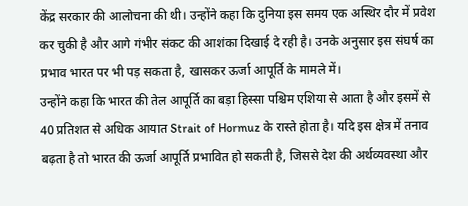केंद्र सरकार की आलोचना की थी। उन्होंने कहा कि दुनिया इस समय एक अस्थिर दौर में प्रवेश कर चुकी है और आगे गंभीर संकट की आशंका दिखाई दे रही है। उनके अनुसार इस संघर्ष का प्रभाव भारत पर भी पड़ सकता है, खासकर ऊर्जा आपूर्ति के मामले में।
उन्होंने कहा कि भारत की तेल आपूर्ति का बड़ा हिस्सा पश्चिम एशिया से आता है और इसमें से 40 प्रतिशत से अधिक आयात Strait of Hormuz के रास्ते होता है। यदि इस क्षेत्र में तनाव बढ़ता है तो भारत की ऊर्जा आपूर्ति प्रभावित हो सकती है, जिससे देश की अर्थव्यवस्था और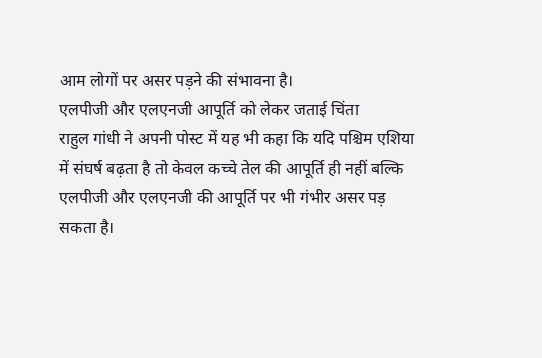आम लोगों पर असर पड़ने की संभावना है।
एलपीजी और एलएनजी आपूर्ति को लेकर जताई चिंता
राहुल गांधी ने अपनी पोस्ट में यह भी कहा कि यदि पश्चिम एशिया में संघर्ष बढ़ता है तो केवल कच्चे तेल की आपूर्ति ही नहीं बल्कि एलपीजी और एलएनजी की आपूर्ति पर भी गंभीर असर पड़ सकता है।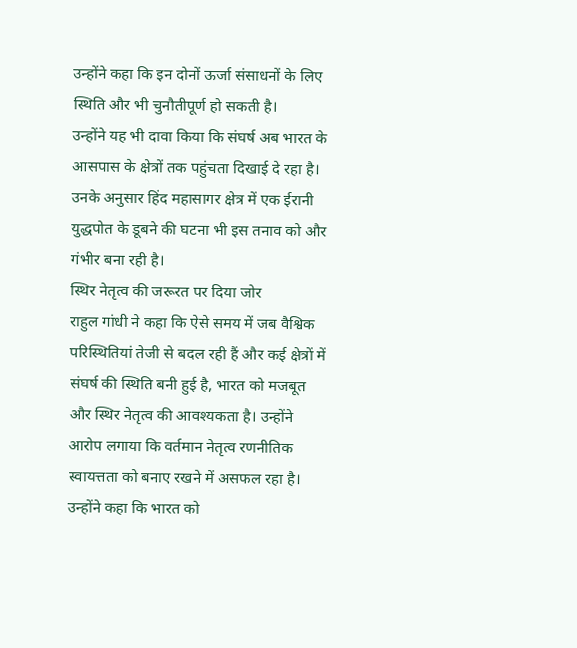उन्होंने कहा कि इन दोनों ऊर्जा संसाधनों के लिए स्थिति और भी चुनौतीपूर्ण हो सकती है।
उन्होंने यह भी दावा किया कि संघर्ष अब भारत के आसपास के क्षेत्रों तक पहुंचता दिखाई दे रहा है। उनके अनुसार हिंद महासागर क्षेत्र में एक ईरानी युद्धपोत के डूबने की घटना भी इस तनाव को और गंभीर बना रही है।
स्थिर नेतृत्व की जरूरत पर दिया जोर
राहुल गांधी ने कहा कि ऐसे समय में जब वैश्विक परिस्थितियां तेजी से बदल रही हैं और कई क्षेत्रों में संघर्ष की स्थिति बनी हुई है, भारत को मजबूत और स्थिर नेतृत्व की आवश्यकता है। उन्होंने आरोप लगाया कि वर्तमान नेतृत्व रणनीतिक स्वायत्तता को बनाए रखने में असफल रहा है।
उन्होंने कहा कि भारत को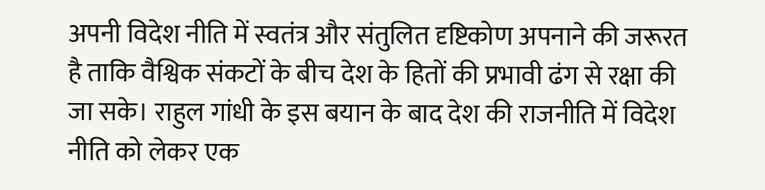अपनी विदेश नीति में स्वतंत्र और संतुलित दृष्टिकोण अपनाने की जरूरत है ताकि वैश्विक संकटों के बीच देश के हितों की प्रभावी ढंग से रक्षा की जा सके। राहुल गांधी के इस बयान के बाद देश की राजनीति में विदेश नीति को लेकर एक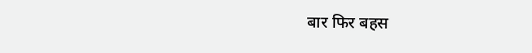बार फिर बहस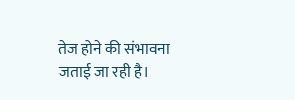तेज होने की संभावना जताई जा रही है।